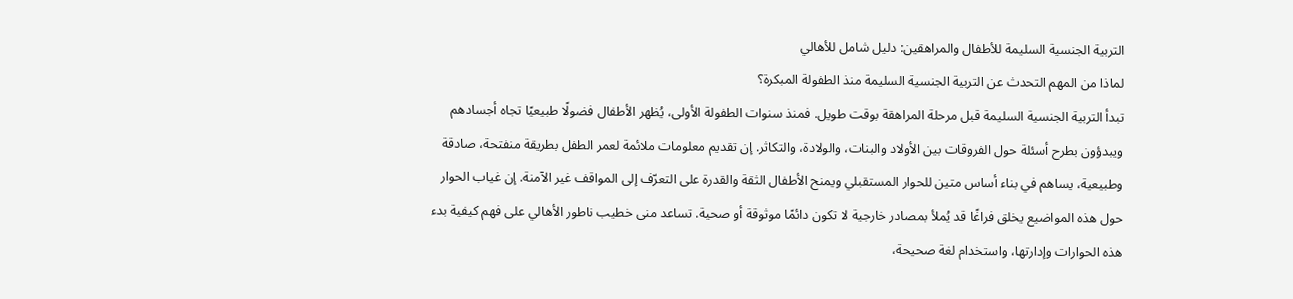التربية الجنسية السليمة للأطفال والمراهقين: دليل شامل للأهالي
لماذا من المهم التحدث عن التربية الجنسية السليمة منذ الطفولة المبكرة؟
تبدأ التربية الجنسية السليمة قبل مرحلة المراهقة بوقت طويل. فمنذ سنوات الطفولة الأولى، يُظهر الأطفال فضولًا طبيعيًا تجاه أجسادهم ويبدؤون بطرح أسئلة حول الفروقات بين الأولاد والبنات، والولادة، والتكاثر. إن تقديم معلومات ملائمة لعمر الطفل بطريقة منفتحة، صادقة وطبيعية، يساهم في بناء أساس متين للحوار المستقبلي ويمنح الأطفال الثقة والقدرة على التعرّف إلى المواقف غير الآمنة. إن غياب الحوار حول هذه المواضيع يخلق فراغًا قد يُملأ بمصادر خارجية لا تكون دائمًا موثوقة أو صحية. تساعد منى خطيب ناطور الأهالي على فهم كيفية بدء هذه الحوارات وإدارتها، واستخدام لغة صحيحة،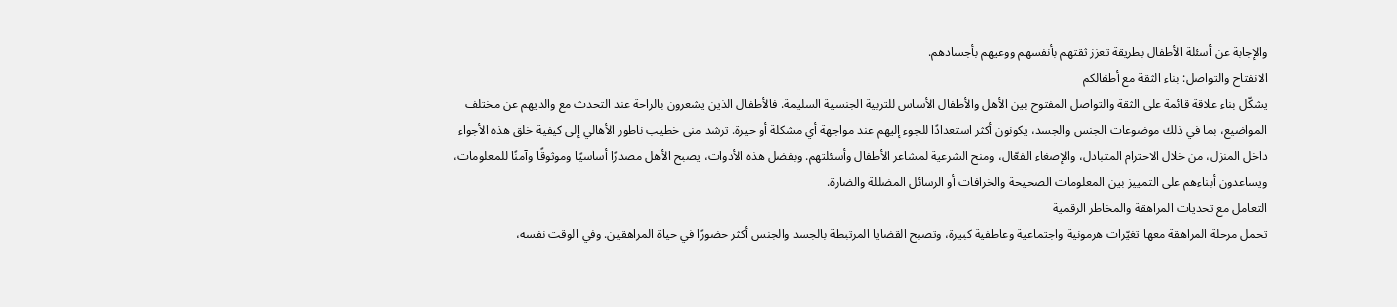والإجابة عن أسئلة الأطفال بطريقة تعزز ثقتهم بأنفسهم ووعيهم بأجسادهم.
الانفتاح والتواصل: بناء الثقة مع أطفالكم
يشكّل بناء علاقة قائمة على الثقة والتواصل المفتوح بين الأهل والأطفال الأساس للتربية الجنسية السليمة. فالأطفال الذين يشعرون بالراحة عند التحدث مع والديهم عن مختلف المواضيع، بما في ذلك موضوعات الجنس والجسد، يكونون أكثر استعدادًا للجوء إليهم عند مواجهة أي مشكلة أو حيرة. ترشد منى خطيب ناطور الأهالي إلى كيفية خلق هذه الأجواء داخل المنزل، من خلال الاحترام المتبادل، والإصغاء الفعّال، ومنح الشرعية لمشاعر الأطفال وأسئلتهم. وبفضل هذه الأدوات، يصبح الأهل مصدرًا أساسيًا وموثوقًا وآمنًا للمعلومات، ويساعدون أبناءهم على التمييز بين المعلومات الصحيحة والخرافات أو الرسائل المضللة والضارة.
التعامل مع تحديات المراهقة والمخاطر الرقمية
تحمل مرحلة المراهقة معها تغيّرات هرمونية واجتماعية وعاطفية كبيرة، وتصبح القضايا المرتبطة بالجسد والجنس أكثر حضورًا في حياة المراهقين. وفي الوقت نفسه،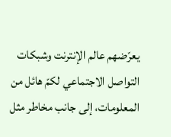يعرّضهم عالم الإنترنت وشبكات التواصل الاجتماعي لكمّ هائل من المعلومات، إلى جانب مخاطر مثل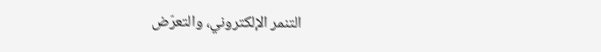التنمر الإلكتروني، والتعرّض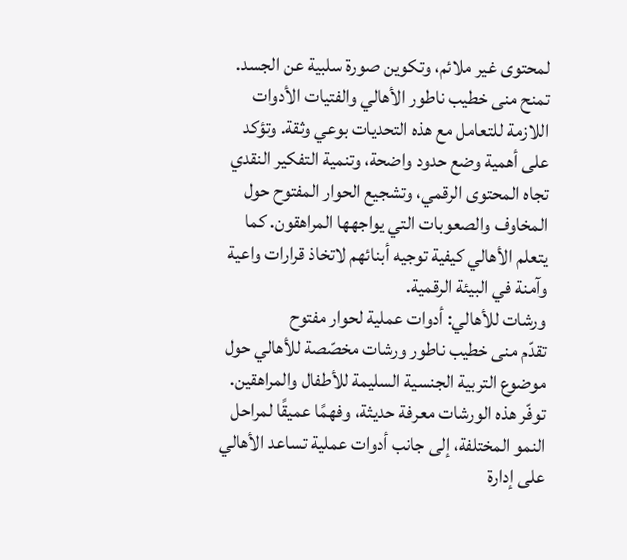لمحتوى غير ملائم، وتكوين صورة سلبية عن الجسد. تمنح منى خطيب ناطور الأهالي والفتيات الأدوات اللازمة للتعامل مع هذه التحديات بوعي وثقة. وتؤكد على أهمية وضع حدود واضحة، وتنمية التفكير النقدي تجاه المحتوى الرقمي، وتشجيع الحوار المفتوح حول المخاوف والصعوبات التي يواجهها المراهقون. كما يتعلم الأهالي كيفية توجيه أبنائهم لاتخاذ قرارات واعية وآمنة في البيئة الرقمية.
ورشات للأهالي: أدوات عملية لحوار مفتوح
تقدّم منى خطيب ناطور ورشات مخصّصة للأهالي حول موضوع التربية الجنسية السليمة للأطفال والمراهقين. توفّر هذه الورشات معرفة حديثة، وفهمًا عميقًا لمراحل النمو المختلفة، إلى جانب أدوات عملية تساعد الأهالي على إدارة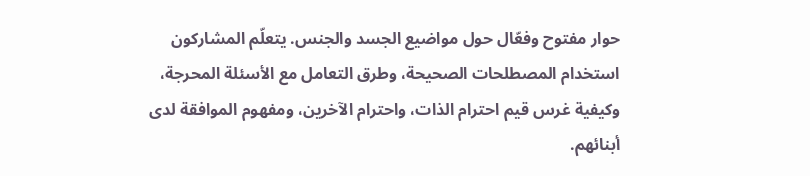حوار مفتوح وفعّال حول مواضيع الجسد والجنس. يتعلّم المشاركون استخدام المصطلحات الصحيحة، وطرق التعامل مع الأسئلة المحرجة، وكيفية غرس قيم احترام الذات، واحترام الآخرين، ومفهوم الموافقة لدى أبنائهم.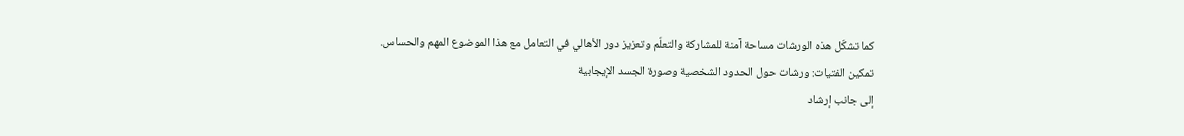كما تشكّل هذه الورشات مساحة آمنة للمشاركة والتعلّم وتعزيز دور الأهالي في التعامل مع هذا الموضوع المهم والحساس.
تمكين الفتيات: ورشات حول الحدود الشخصية وصورة الجسد الإيجابية
إلى جانب إرشاد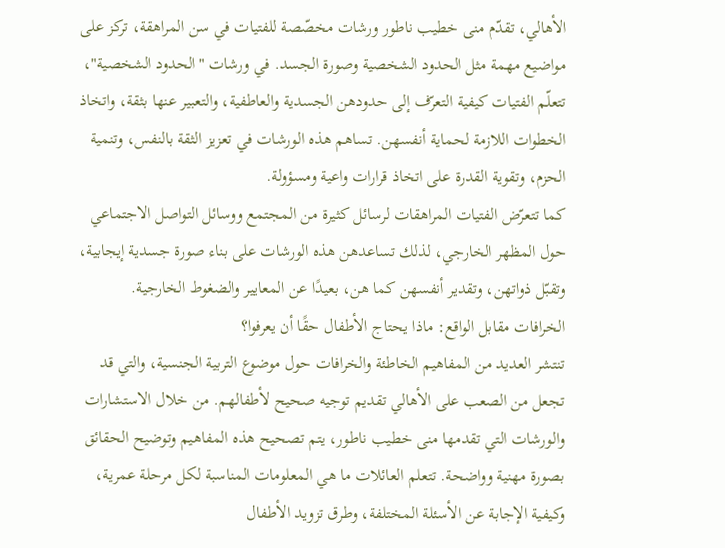الأهالي، تقدّم منى خطيب ناطور ورشات مخصّصة للفتيات في سن المراهقة، تركز على مواضيع مهمة مثل الحدود الشخصية وصورة الجسد. في ورشات "الحدود الشخصية"، تتعلّم الفتيات كيفية التعرّف إلى حدودهن الجسدية والعاطفية، والتعبير عنها بثقة، واتخاذ الخطوات اللازمة لحماية أنفسهن. تساهم هذه الورشات في تعزيز الثقة بالنفس، وتنمية الحزم، وتقوية القدرة على اتخاذ قرارات واعية ومسؤولة.
كما تتعرّض الفتيات المراهقات لرسائل كثيرة من المجتمع ووسائل التواصل الاجتماعي حول المظهر الخارجي، لذلك تساعدهن هذه الورشات على بناء صورة جسدية إيجابية، وتقبّل ذواتهن، وتقدير أنفسهن كما هن، بعيدًا عن المعايير والضغوط الخارجية.
الخرافات مقابل الواقع: ماذا يحتاج الأطفال حقًا أن يعرفوا؟
تنتشر العديد من المفاهيم الخاطئة والخرافات حول موضوع التربية الجنسية، والتي قد تجعل من الصعب على الأهالي تقديم توجيه صحيح لأطفالهم. من خلال الاستشارات والورشات التي تقدمها منى خطيب ناطور، يتم تصحيح هذه المفاهيم وتوضيح الحقائق بصورة مهنية وواضحة. تتعلم العائلات ما هي المعلومات المناسبة لكل مرحلة عمرية، وكيفية الإجابة عن الأسئلة المختلفة، وطرق تزويد الأطفال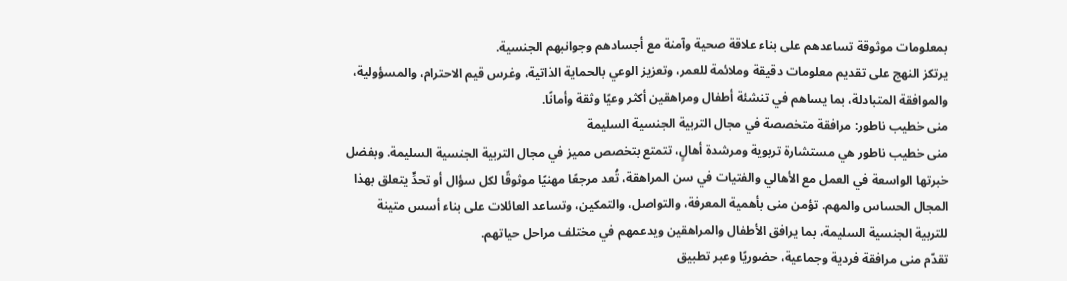بمعلومات موثوقة تساعدهم على بناء علاقة صحية وآمنة مع أجسادهم وجوانبهم الجنسية.
يرتكز النهج على تقديم معلومات دقيقة وملائمة للعمر، وتعزيز الوعي بالحماية الذاتية، وغرس قيم الاحترام، والمسؤولية، والموافقة المتبادلة، بما يساهم في تنشئة أطفال ومراهقين أكثر وعيًا وثقة وأمانًا.
منى خطيب ناطور: مرافقة متخصصة في مجال التربية الجنسية السليمة
منى خطيب ناطور هي مستشارة تربوية ومرشدة أهالٍ، تتمتع بتخصص مميز في مجال التربية الجنسية السليمة. وبفضل خبرتها الواسعة في العمل مع الأهالي والفتيات في سن المراهقة، تُعد مرجعًا مهنيًا موثوقًا لكل سؤال أو تحدٍّ يتعلق بهذا المجال الحساس والمهم. تؤمن منى بأهمية المعرفة، والتواصل، والتمكين، وتساعد العائلات على بناء أسس متينة للتربية الجنسية السليمة، بما يرافق الأطفال والمراهقين ويدعمهم في مختلف مراحل حياتهم.
تقدّم منى مرافقة فردية وجماعية، حضوريًا وعبر تطبيق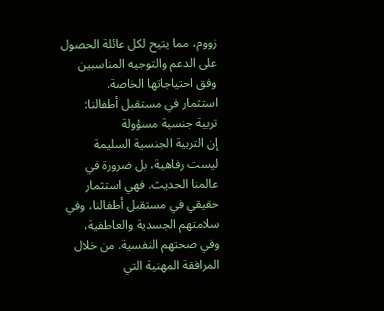زووم، مما يتيح لكل عائلة الحصول على الدعم والتوجيه المناسبين وفق احتياجاتها الخاصة.
استثمار في مستقبل أطفالنا: تربية جنسية مسؤولة
إن التربية الجنسية السليمة ليست رفاهية، بل ضرورة في عالمنا الحديث. فهي استثمار حقيقي في مستقبل أطفالنا، وفي سلامتهم الجسدية والعاطفية، وفي صحتهم النفسية. من خلال المرافقة المهنية التي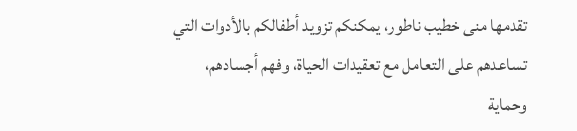تقدمها منى خطيب ناطور، يمكنكم تزويد أطفالكم بالأدوات التي تساعدهم على التعامل مع تعقيدات الحياة، وفهم أجسادهم، وحماية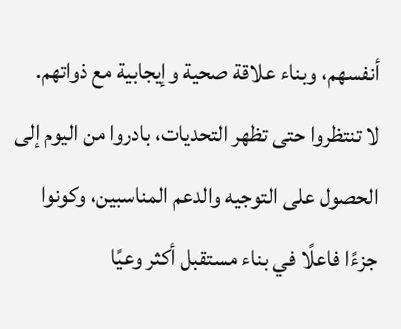أنفسهم، وبناء علاقة صحية وإيجابية مع ذواتهم.
لا تنتظروا حتى تظهر التحديات، بادروا من اليوم إلى الحصول على التوجيه والدعم المناسبين، وكونوا جزءًا فاعلًا في بناء مستقبل أكثر وعيًا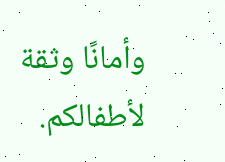وأمانًا وثقة لأطفالكم.